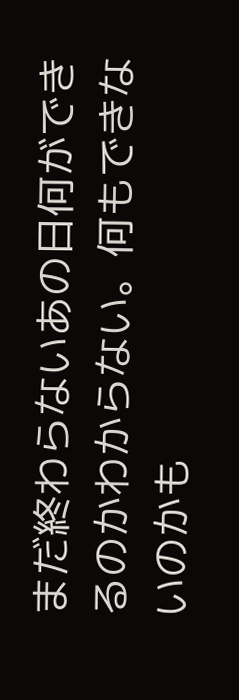まだ終わらないあの日何ができるのかわからない。何もできないのかも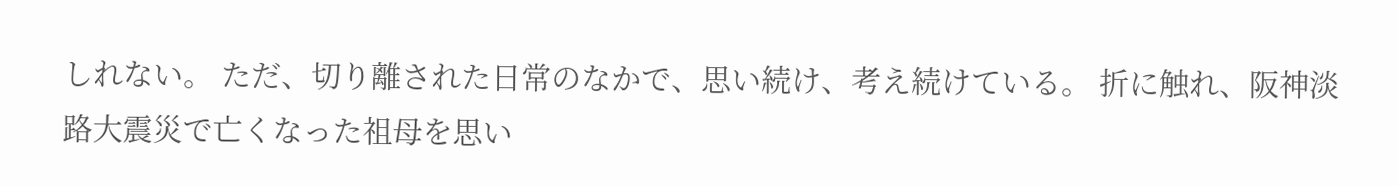しれない。 ただ、切り離された日常のなかで、思い続け、考え続けている。 折に触れ、阪神淡路大震災で亡くなった祖母を思い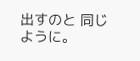出すのと 同じように。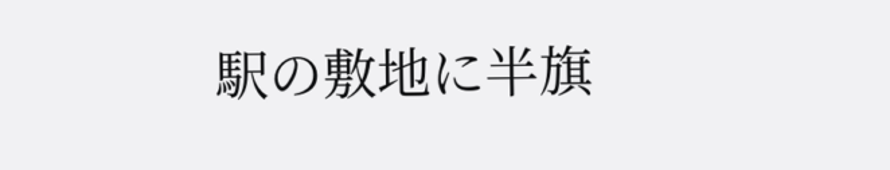駅の敷地に半旗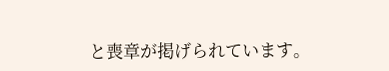と喪章が掲げられています。